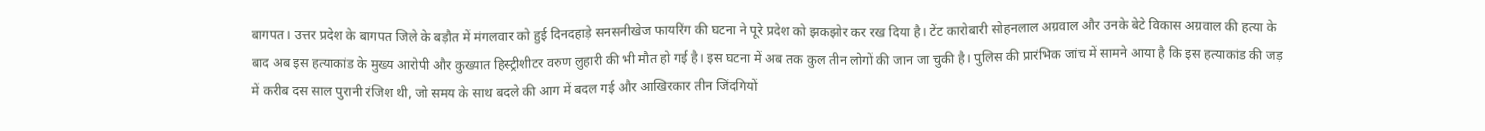बागपत। उत्तर प्रदेश के बागपत जिले के बड़ौत में मंगलवार को हुई दिनदहाड़े सनसनीखेज फायरिंग की घटना ने पूरे प्रदेश को झकझोर कर रख दिया है। टेंट कारोबारी सोहनलाल अग्रवाल और उनके बेटे विकास अग्रवाल की हत्या के बाद अब इस हत्याकांड के मुख्य आरोपी और कुख्यात हिस्ट्रीशीटर वरुण लुहारी की भी मौत हो गई है। इस घटना में अब तक कुल तीन लोगों की जान जा चुकी है। पुलिस की प्रारंभिक जांच में सामने आया है कि इस हत्याकांड की जड़ में करीब दस साल पुरानी रंजिश थी, जो समय के साथ बदले की आग में बदल गई और आखिरकार तीन जिंदगियों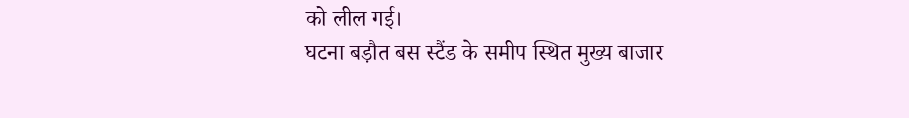को लील गई।
घटना बड़ौत बस स्टैंड के समीप स्थित मुख्य बाजार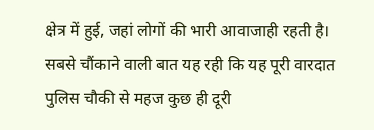क्षेत्र में हुई, जहां लोगों की भारी आवाजाही रहती है। सबसे चौंकाने वाली बात यह रही कि यह पूरी वारदात पुलिस चौकी से महज कुछ ही दूरी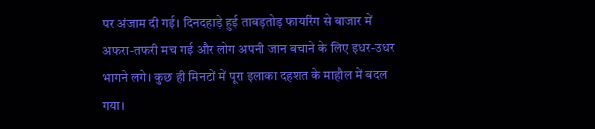पर अंजाम दी गई। दिनदहाड़े हुई ताबड़तोड़ फायरिंग से बाजार में अफरा-तफरी मच गई और लोग अपनी जान बचाने के लिए इधर-उधर भागने लगे। कुछ ही मिनटों में पूरा इलाका दहशत के माहौल में बदल गया।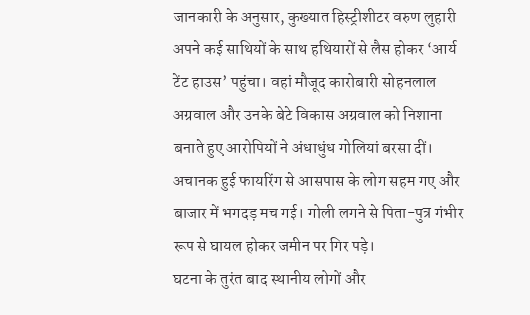जानकारी के अनुसार, कुख्यात हिस्ट्रीशीटर वरुण लुहारी अपने कई साथियों के साथ हथियारों से लैस होकर ‘आर्य टेंट हाउस’ पहुंचा। वहां मौजूद कारोबारी सोहनलाल अग्रवाल और उनके बेटे विकास अग्रवाल को निशाना बनाते हुए आरोपियों ने अंधाधुंध गोलियां बरसा दीं। अचानक हुई फायरिंग से आसपास के लोग सहम गए और बाजार में भगदड़ मच गई। गोली लगने से पिता-पुत्र गंभीर रूप से घायल होकर जमीन पर गिर पड़े।
घटना के तुरंत बाद स्थानीय लोगों और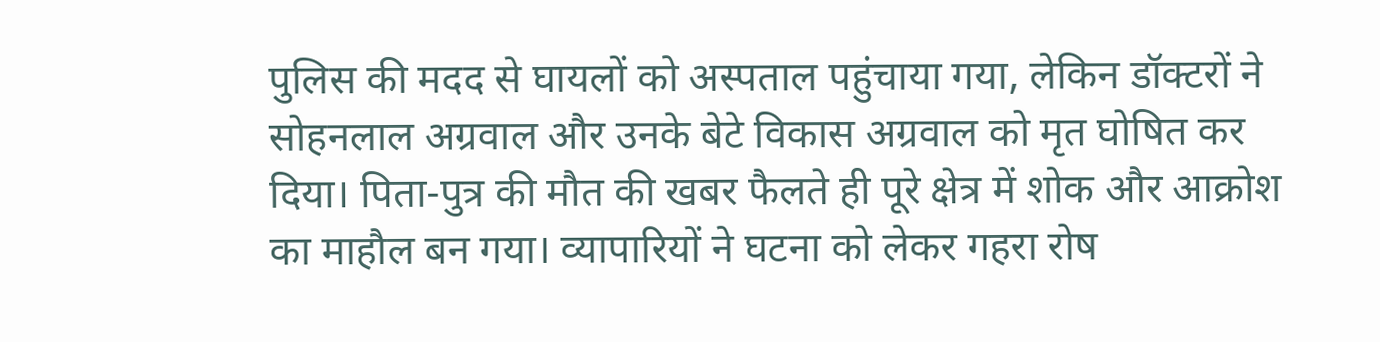पुलिस की मदद से घायलों को अस्पताल पहुंचाया गया, लेकिन डॉक्टरों ने सोहनलाल अग्रवाल और उनके बेटे विकास अग्रवाल को मृत घोषित कर दिया। पिता-पुत्र की मौत की खबर फैलते ही पूरे क्षेत्र में शोक और आक्रोश का माहौल बन गया। व्यापारियों ने घटना को लेकर गहरा रोष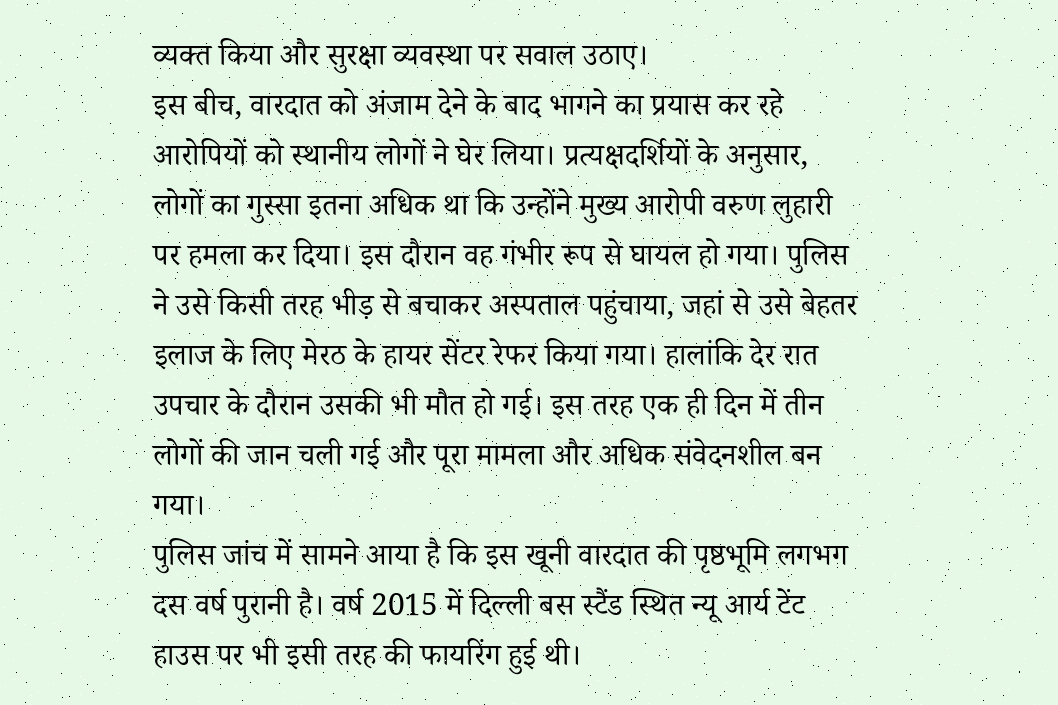व्यक्त किया और सुरक्षा व्यवस्था पर सवाल उठाए।
इस बीच, वारदात को अंजाम देने के बाद भागने का प्रयास कर रहे आरोपियों को स्थानीय लोगों ने घेर लिया। प्रत्यक्षदर्शियों के अनुसार, लोगों का गुस्सा इतना अधिक था कि उन्होंने मुख्य आरोपी वरुण लुहारी पर हमला कर दिया। इस दौरान वह गंभीर रूप से घायल हो गया। पुलिस ने उसे किसी तरह भीड़ से बचाकर अस्पताल पहुंचाया, जहां से उसे बेहतर इलाज के लिए मेरठ के हायर सेंटर रेफर किया गया। हालांकि देर रात उपचार के दौरान उसकी भी मौत हो गई। इस तरह एक ही दिन में तीन लोगों की जान चली गई और पूरा मामला और अधिक संवेदनशील बन गया।
पुलिस जांच में सामने आया है कि इस खूनी वारदात की पृष्ठभूमि लगभग दस वर्ष पुरानी है। वर्ष 2015 में दिल्ली बस स्टैंड स्थित न्यू आर्य टेंट हाउस पर भी इसी तरह की फायरिंग हुई थी।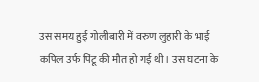उस समय हुई गोलीबारी में वरुण लुहारी के भाई कपिल उर्फ पिंटू की मौत हो गई थी। उस घटना के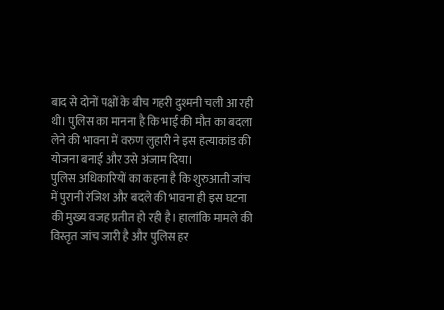बाद से दोनों पक्षों के बीच गहरी दुश्मनी चली आ रही थी। पुलिस का मानना है कि भाई की मौत का बदला लेने की भावना में वरुण लुहारी ने इस हत्याकांड की योजना बनाई और उसे अंजाम दिया।
पुलिस अधिकारियों का कहना है कि शुरुआती जांच में पुरानी रंजिश और बदले की भावना ही इस घटना की मुख्य वजह प्रतीत हो रही है। हालांकि मामले की विस्तृत जांच जारी है और पुलिस हर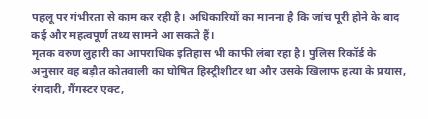पहलू पर गंभीरता से काम कर रही है। अधिकारियों का मानना है कि जांच पूरी होने के बाद कई और महत्वपूर्ण तथ्य सामने आ सकते हैं।
मृतक वरुण लुहारी का आपराधिक इतिहास भी काफी लंबा रहा है। पुलिस रिकॉर्ड के अनुसार वह बड़ौत कोतवाली का घोषित हिस्ट्रीशीटर था और उसके खिलाफ हत्या के प्रयास, रंगदारी, गैंगस्टर एक्ट,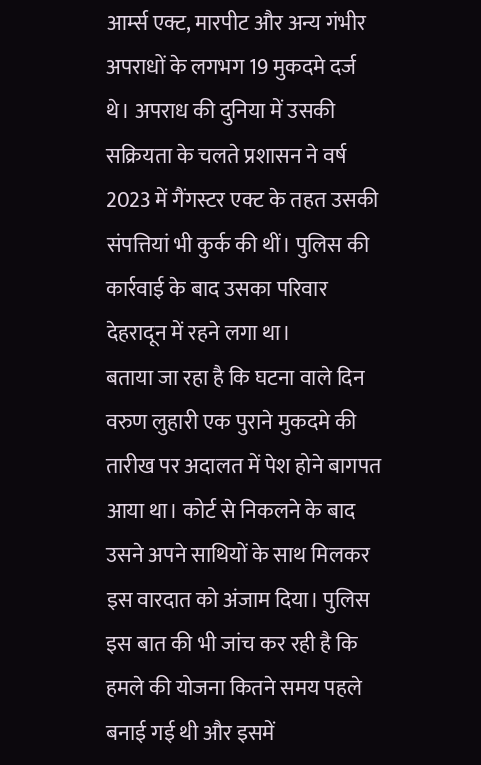आर्म्स एक्ट, मारपीट और अन्य गंभीर अपराधों के लगभग 19 मुकदमे दर्ज थे। अपराध की दुनिया में उसकी सक्रियता के चलते प्रशासन ने वर्ष 2023 में गैंगस्टर एक्ट के तहत उसकी संपत्तियां भी कुर्क की थीं। पुलिस की कार्रवाई के बाद उसका परिवार देहरादून में रहने लगा था।
बताया जा रहा है कि घटना वाले दिन वरुण लुहारी एक पुराने मुकदमे की तारीख पर अदालत में पेश होने बागपत आया था। कोर्ट से निकलने के बाद उसने अपने साथियों के साथ मिलकर इस वारदात को अंजाम दिया। पुलिस इस बात की भी जांच कर रही है कि हमले की योजना कितने समय पहले बनाई गई थी और इसमें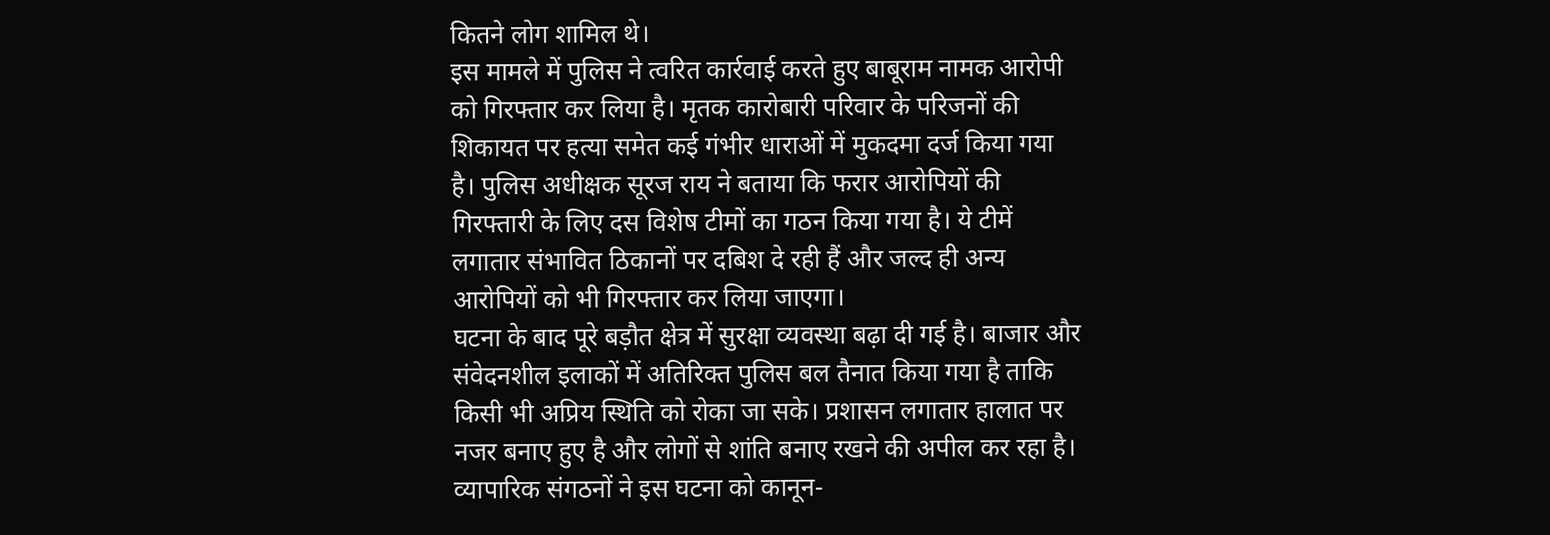कितने लोग शामिल थे।
इस मामले में पुलिस ने त्वरित कार्रवाई करते हुए बाबूराम नामक आरोपी को गिरफ्तार कर लिया है। मृतक कारोबारी परिवार के परिजनों की शिकायत पर हत्या समेत कई गंभीर धाराओं में मुकदमा दर्ज किया गया है। पुलिस अधीक्षक सूरज राय ने बताया कि फरार आरोपियों की गिरफ्तारी के लिए दस विशेष टीमों का गठन किया गया है। ये टीमें लगातार संभावित ठिकानों पर दबिश दे रही हैं और जल्द ही अन्य आरोपियों को भी गिरफ्तार कर लिया जाएगा।
घटना के बाद पूरे बड़ौत क्षेत्र में सुरक्षा व्यवस्था बढ़ा दी गई है। बाजार और संवेदनशील इलाकों में अतिरिक्त पुलिस बल तैनात किया गया है ताकि किसी भी अप्रिय स्थिति को रोका जा सके। प्रशासन लगातार हालात पर नजर बनाए हुए है और लोगों से शांति बनाए रखने की अपील कर रहा है।
व्यापारिक संगठनों ने इस घटना को कानून-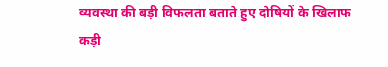व्यवस्था की बड़ी विफलता बताते हुए दोषियों के खिलाफ कड़ी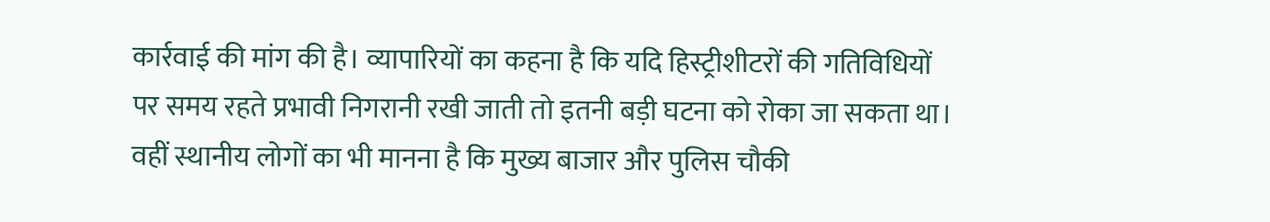कार्रवाई की मांग की है। व्यापारियों का कहना है कि यदि हिस्ट्रीशीटरों की गतिविधियों पर समय रहते प्रभावी निगरानी रखी जाती तो इतनी बड़ी घटना को रोका जा सकता था। वहीं स्थानीय लोगों का भी मानना है कि मुख्य बाजार और पुलिस चौकी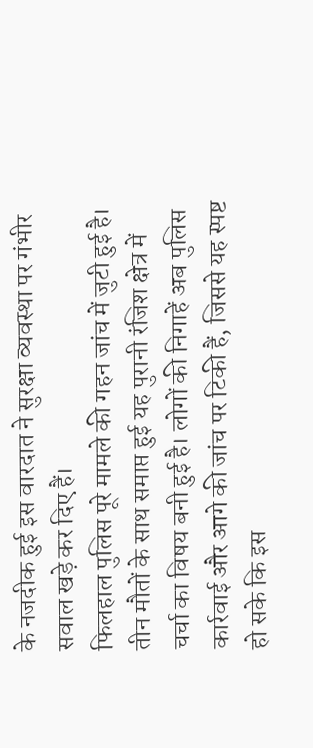के नजदीक हुई इस वारदात ने सुरक्षा व्यवस्था पर गंभीर सवाल खड़े कर दिए हैं।
फिलहाल पुलिस पूरे मामले की गहन जांच में जुटी हुई है। तीन मौतों के साथ समाप्त हुई यह पुरानी रंजिश क्षेत्र में चर्चा का विषय बनी हुई है। लोगों की निगाहें अब पुलिस कार्रवाई और आगे की जांच पर टिकी हैं, जिससे यह स्पष्ट हो सके कि इस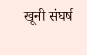खूनी संघर्ष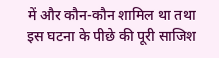में और कौन-कौन शामिल था तथा इस घटना के पीछे की पूरी साजिश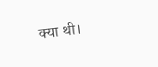क्या थी।